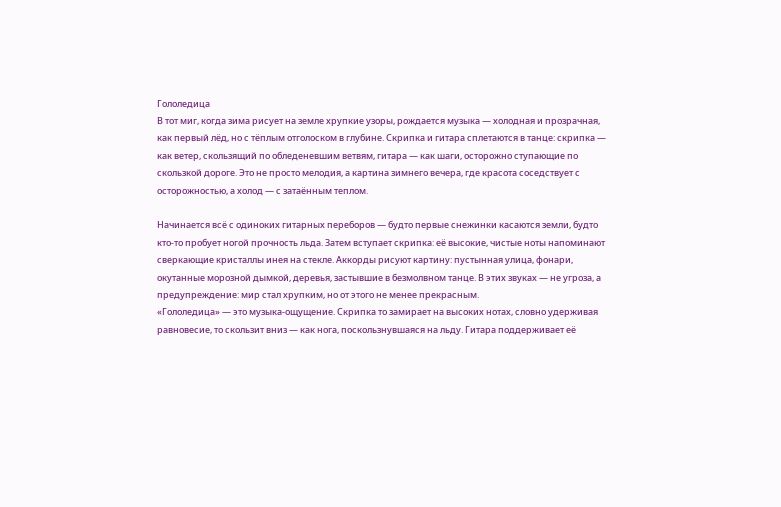Гололедица
В тот миг, когда зима рисует на земле хрупкие узоры, рождается музыка — холодная и прозрачная, как первый лёд, но с тёплым отголоском в глубине. Скрипка и гитара сплетаются в танце: скрипка — как ветер, скользящий по обледеневшим ветвям, гитара — как шаги, осторожно ступающие по скользкой дороге. Это не просто мелодия, а картина зимнего вечера, где красота соседствует с осторожностью, а холод — с затаённым теплом.

Начинается всё с одиноких гитарных переборов — будто первые снежинки касаются земли, будто кто‑то пробует ногой прочность льда. Затем вступает скрипка: её высокие, чистые ноты напоминают сверкающие кристаллы инея на стекле. Аккорды рисуют картину: пустынная улица, фонари, окутанные морозной дымкой, деревья, застывшие в безмолвном танце. В этих звуках — не угроза, а предупреждение: мир стал хрупким, но от этого не менее прекрасным.
«Гололедица» — это музыка‑ощущение. Скрипка то замирает на высоких нотах, словно удерживая равновесие, то скользит вниз — как нога, поскользнувшаяся на льду. Гитара поддерживает её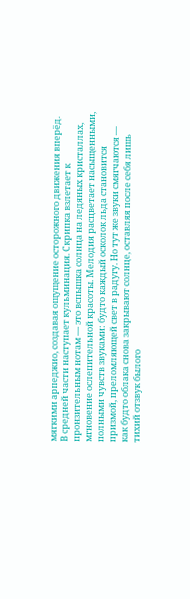мягкими арпеджио, создавая ощущение осторожного движения вперёд.
В средней части наступает кульминация. Скрипка взлетает к пронзительным нотам — это вспышка солнца на ледяных кристаллах, мгновение ослепительной красоты. Мелодия расцветает насыщенными, полными чувств звуками: будто каждый осколок льда становится призмой, преломляющей свет в радугу. Но тут же звуки смягчаются — как будто облака снова закрывают солнце, оставляя после себя лишь тихий отзвук былого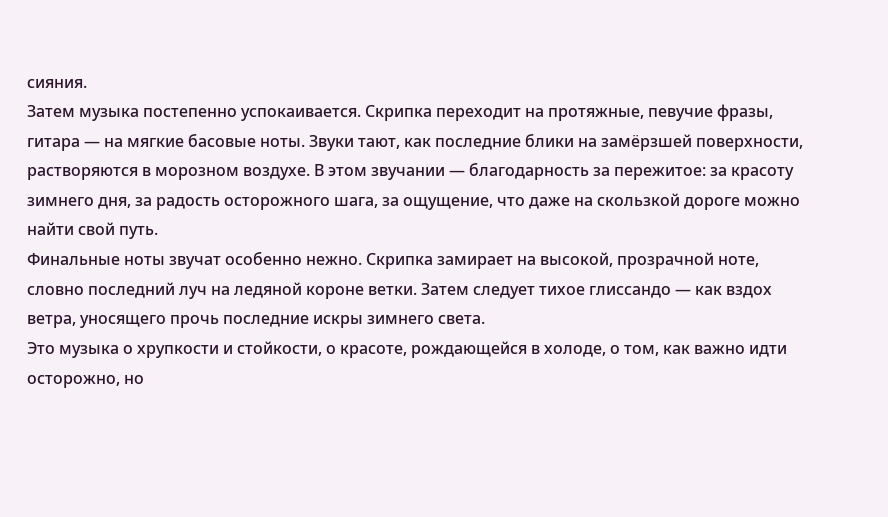сияния.
Затем музыка постепенно успокаивается. Скрипка переходит на протяжные, певучие фразы, гитара — на мягкие басовые ноты. Звуки тают, как последние блики на замёрзшей поверхности, растворяются в морозном воздухе. В этом звучании — благодарность за пережитое: за красоту зимнего дня, за радость осторожного шага, за ощущение, что даже на скользкой дороге можно найти свой путь.
Финальные ноты звучат особенно нежно. Скрипка замирает на высокой, прозрачной ноте, словно последний луч на ледяной короне ветки. Затем следует тихое глиссандо — как вздох ветра, уносящего прочь последние искры зимнего света.
Это музыка о хрупкости и стойкости, о красоте, рождающейся в холоде, о том, как важно идти осторожно, но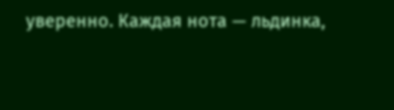уверенно. Каждая нота — льдинка,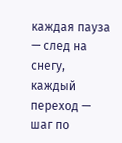каждая пауза — след на снегу, каждый переход — шаг по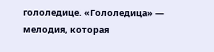гололедице. «Гололедица» — мелодия, которая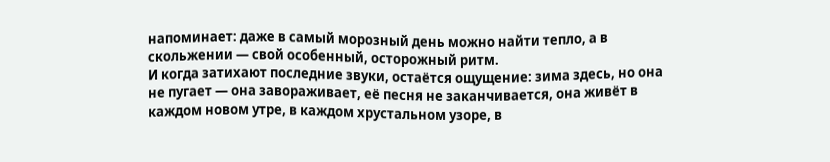напоминает: даже в самый морозный день можно найти тепло, а в скольжении — свой особенный, осторожный ритм.
И когда затихают последние звуки, остаётся ощущение: зима здесь, но она не пугает — она завораживает, её песня не заканчивается, она живёт в каждом новом утре, в каждом хрустальном узоре, в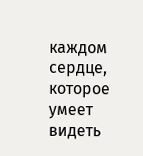каждом сердце, которое умеет видеть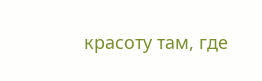красоту там, где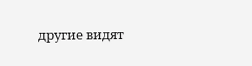другие видят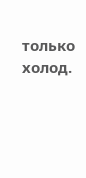только холод.